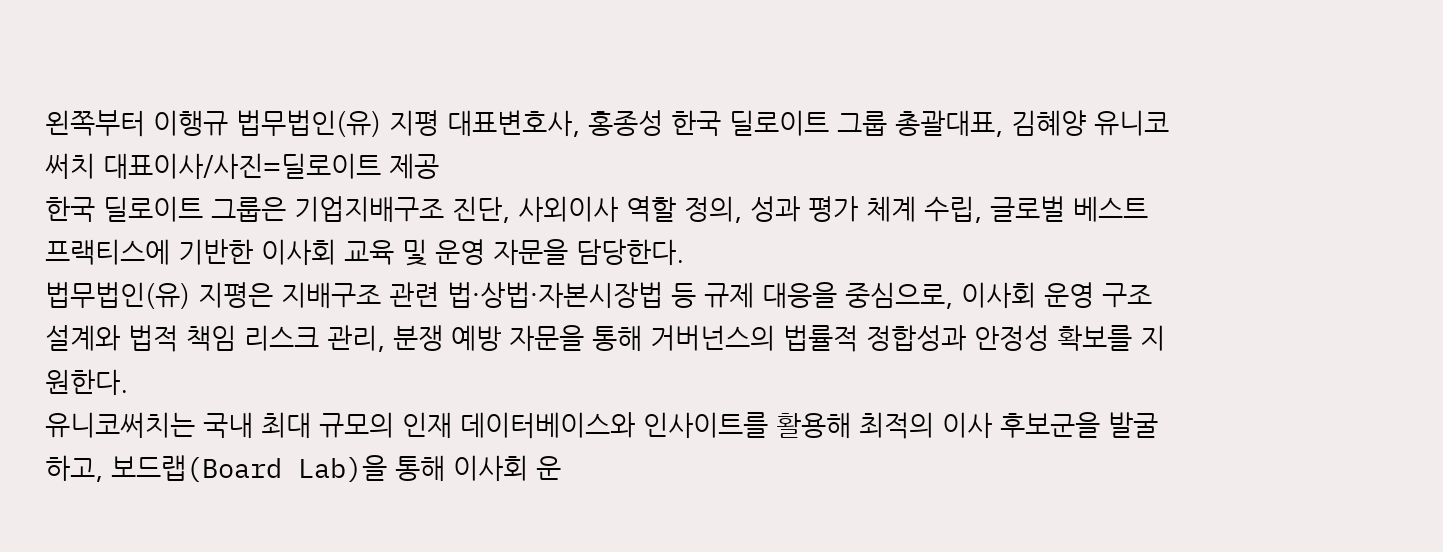왼쪽부터 이행규 법무법인(유) 지평 대표변호사, 홍종성 한국 딜로이트 그룹 총괄대표, 김혜양 유니코써치 대표이사/사진=딜로이트 제공
한국 딜로이트 그룹은 기업지배구조 진단, 사외이사 역할 정의, 성과 평가 체계 수립, 글로벌 베스트 프랙티스에 기반한 이사회 교육 및 운영 자문을 담당한다.
법무법인(유) 지평은 지배구조 관련 법·상법·자본시장법 등 규제 대응을 중심으로, 이사회 운영 구조 설계와 법적 책임 리스크 관리, 분쟁 예방 자문을 통해 거버넌스의 법률적 정합성과 안정성 확보를 지원한다.
유니코써치는 국내 최대 규모의 인재 데이터베이스와 인사이트를 활용해 최적의 이사 후보군을 발굴하고, 보드랩(Board Lab)을 통해 이사회 운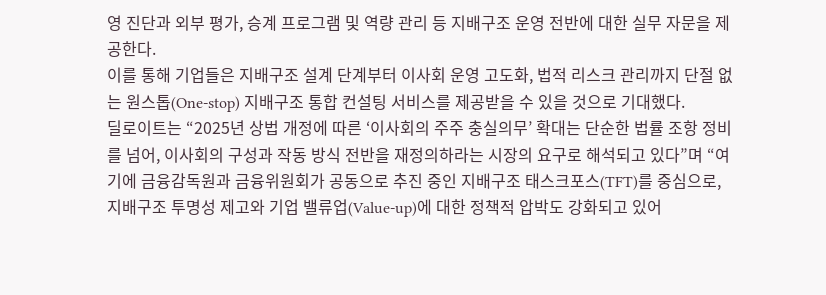영 진단과 외부 평가, 승계 프로그램 및 역량 관리 등 지배구조 운영 전반에 대한 실무 자문을 제공한다.
이를 통해 기업들은 지배구조 설계 단계부터 이사회 운영 고도화, 법적 리스크 관리까지 단절 없는 원스톱(One-stop) 지배구조 통합 컨설팅 서비스를 제공받을 수 있을 것으로 기대했다.
딜로이트는 “2025년 상법 개정에 따른 ‘이사회의 주주 충실의무’ 확대는 단순한 법률 조항 정비를 넘어, 이사회의 구성과 작동 방식 전반을 재정의하라는 시장의 요구로 해석되고 있다”며 “여기에 금융감독원과 금융위원회가 공동으로 추진 중인 지배구조 태스크포스(TFT)를 중심으로, 지배구조 투명성 제고와 기업 밸류업(Value-up)에 대한 정책적 압박도 강화되고 있어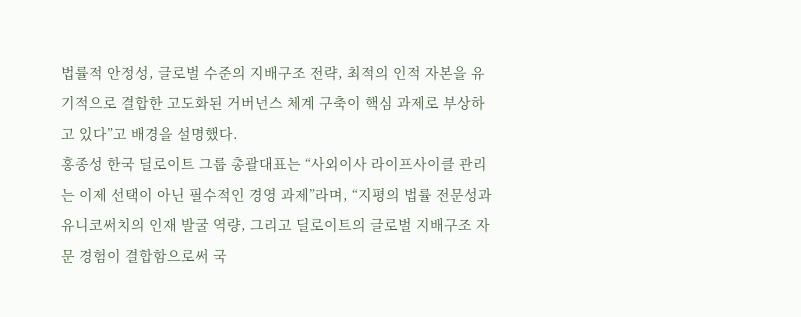법률적 안정성, 글로벌 수준의 지배구조 전략, 최적의 인적 자본을 유기적으로 결합한 고도화된 거버넌스 체계 구축이 핵심 과제로 부상하고 있다”고 배경을 설명했다.
홍종성 한국 딜로이트 그룹 총괄대표는 “사외이사 라이프사이클 관리는 이제 선택이 아닌 필수적인 경영 과제”라며, “지평의 법률 전문성과 유니코써치의 인재 발굴 역량, 그리고 딜로이트의 글로벌 지배구조 자문 경험이 결합함으로써 국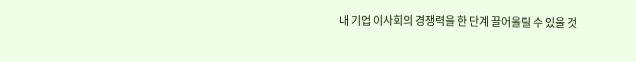내 기업 이사회의 경쟁력을 한 단계 끌어올릴 수 있을 것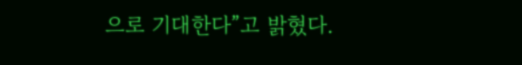으로 기대한다”고 밝혔다.